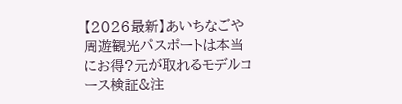【2026最新】あいちなごや周遊観光パスポートは本当にお得?元が取れるモデルコース検証&注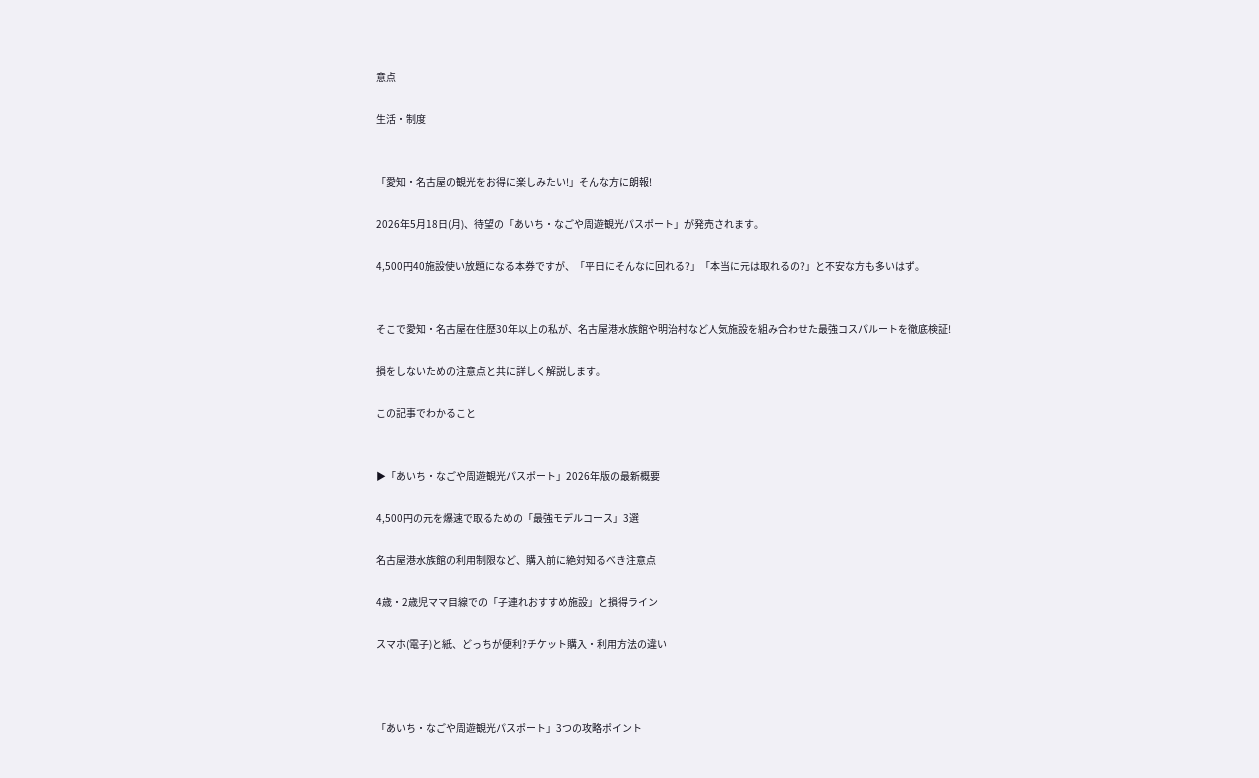意点

生活・制度


「愛知・名古屋の観光をお得に楽しみたい!」そんな方に朗報!

2026年5月18日(月)、待望の「あいち・なごや周遊観光パスポート」が発売されます。

4,500円40施設使い放題になる本券ですが、「平日にそんなに回れる?」「本当に元は取れるの?」と不安な方も多いはず。


そこで愛知・名古屋在住歴30年以上の私が、名古屋港水族館や明治村など人気施設を組み合わせた最強コスパルートを徹底検証!

損をしないための注意点と共に詳しく解説します。

この記事でわかること


▶「あいち・なごや周遊観光パスポート」2026年版の最新概要

4,500円の元を爆速で取るための「最強モデルコース」3選

名古屋港水族館の利用制限など、購入前に絶対知るべき注意点

4歳・2歳児ママ目線での「子連れおすすめ施設」と損得ライン

スマホ(電子)と紙、どっちが便利?チケット購入・利用方法の違い



「あいち・なごや周遊観光パスポート」3つの攻略ポイント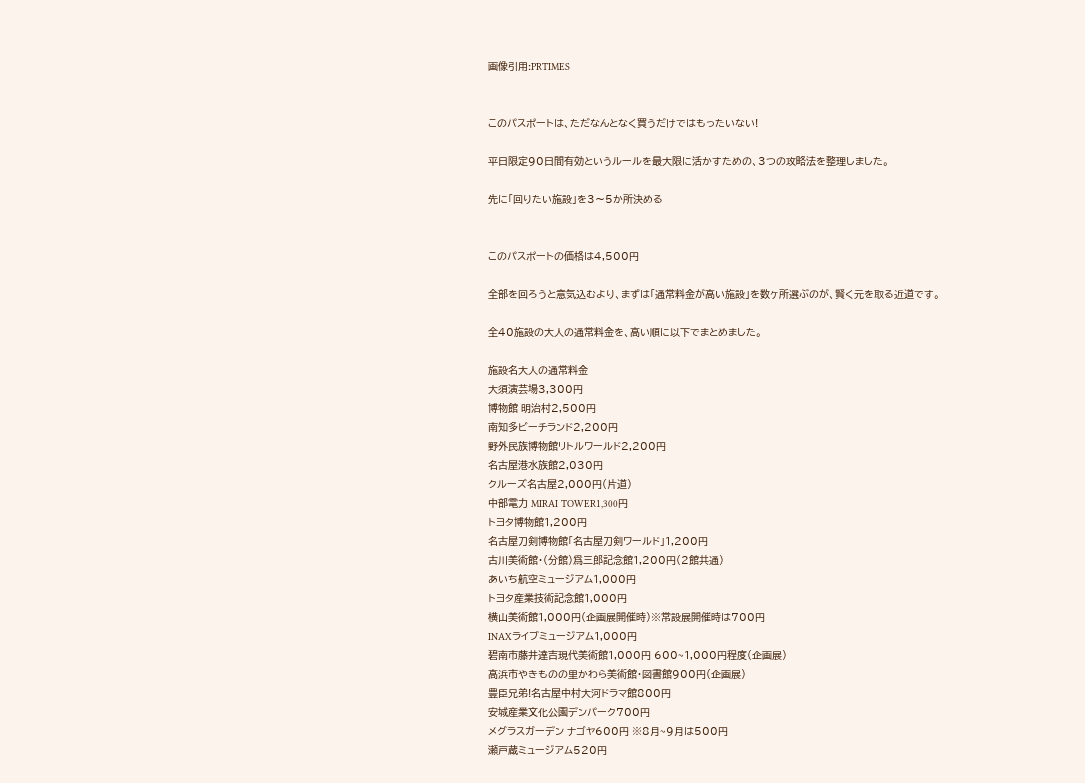画像引用:PRTIMES


このパスポートは、ただなんとなく買うだけではもったいない!

平日限定90日間有効というルールを最大限に活かすための、3つの攻略法を整理しました。

先に「回りたい施設」を3〜5か所決める


このパスポートの価格は4,500円

全部を回ろうと意気込むより、まずは「通常料金が高い施設」を数ヶ所選ぶのが、賢く元を取る近道です。

全40施設の大人の通常料金を、高い順に以下でまとめました。

施設名大人の通常料金
大須演芸場3,300円
博物館 明治村2,500円
南知多ビーチランド2,200円
野外民族博物館リトルワールド2,200円
名古屋港水族館2,030円
クルーズ名古屋2,000円(片道)
中部電力 MIRAI TOWER1,300円
トヨタ博物館1,200円
名古屋刀剣博物館「名古屋刀剣ワールド」1,200円
古川美術館・(分館)爲三郎記念館1,200円(2館共通)
あいち航空ミュージアム1,000円
トヨタ産業技術記念館1,000円
横山美術館1,000円(企画展開催時)※常設展開催時は700円
INAXライブミュージアム1,000円
碧南市藤井達吉現代美術館1,000円 600~1,000円程度(企画展)
高浜市やきものの里かわら美術館・図書館900円(企画展)
豊臣兄弟!名古屋中村大河ドラマ館800円
安城産業文化公園デンパーク700円
メグラスガーデン ナゴヤ600円 ※8月~9月は500円
瀬戸蔵ミュージアム520円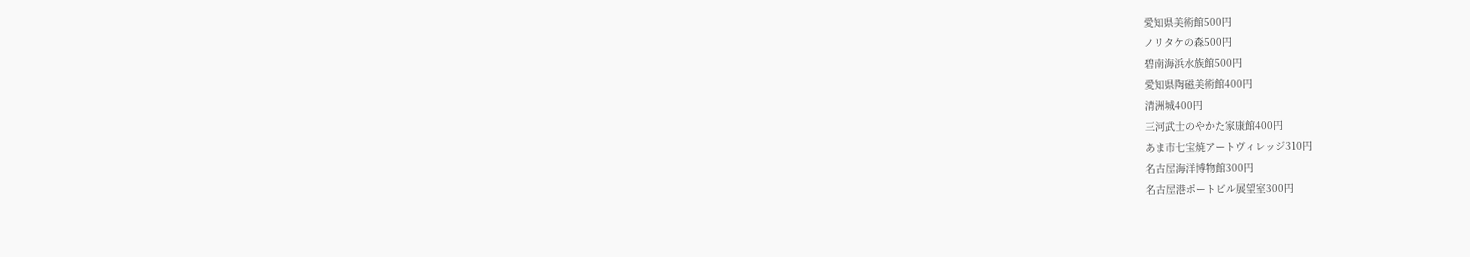愛知県美術館500円
ノリタケの森500円
碧南海浜水族館500円
愛知県陶磁美術館400円
清洲城400円
三河武士のやかた家康館400円
あま市七宝焼アートヴィレッジ310円
名古屋海洋博物館300円
名古屋港ポートビル展望室300円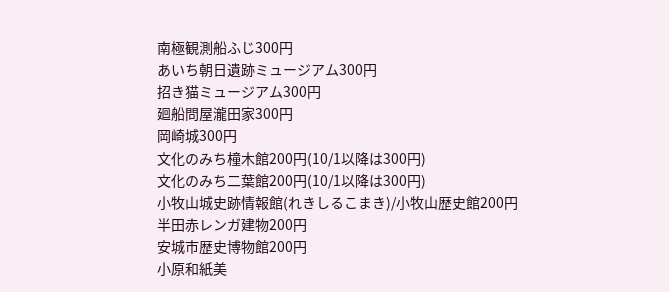南極観測船ふじ300円
あいち朝日遺跡ミュージアム300円
招き猫ミュージアム300円
廻船問屋瀧田家300円
岡崎城300円
文化のみち橦木館200円(10/1以降は300円)
文化のみち二葉館200円(10/1以降は300円)
小牧山城史跡情報館(れきしるこまき)/小牧山歴史館200円
半田赤レンガ建物200円
安城市歴史博物館200円
小原和紙美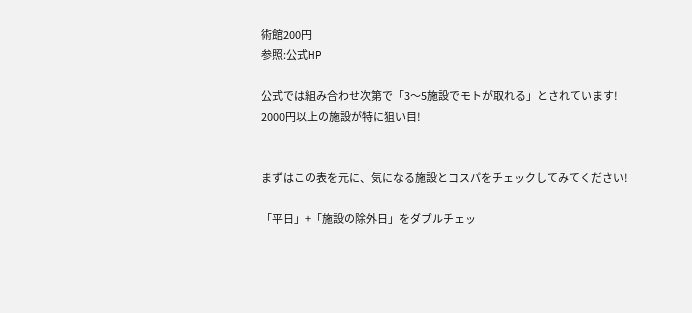術館200円
参照:公式HP

公式では組み合わせ次第で「3〜5施設でモトが取れる」とされています!
2000円以上の施設が特に狙い目!


まずはこの表を元に、気になる施設とコスパをチェックしてみてください!

「平日」+「施設の除外日」をダブルチェッ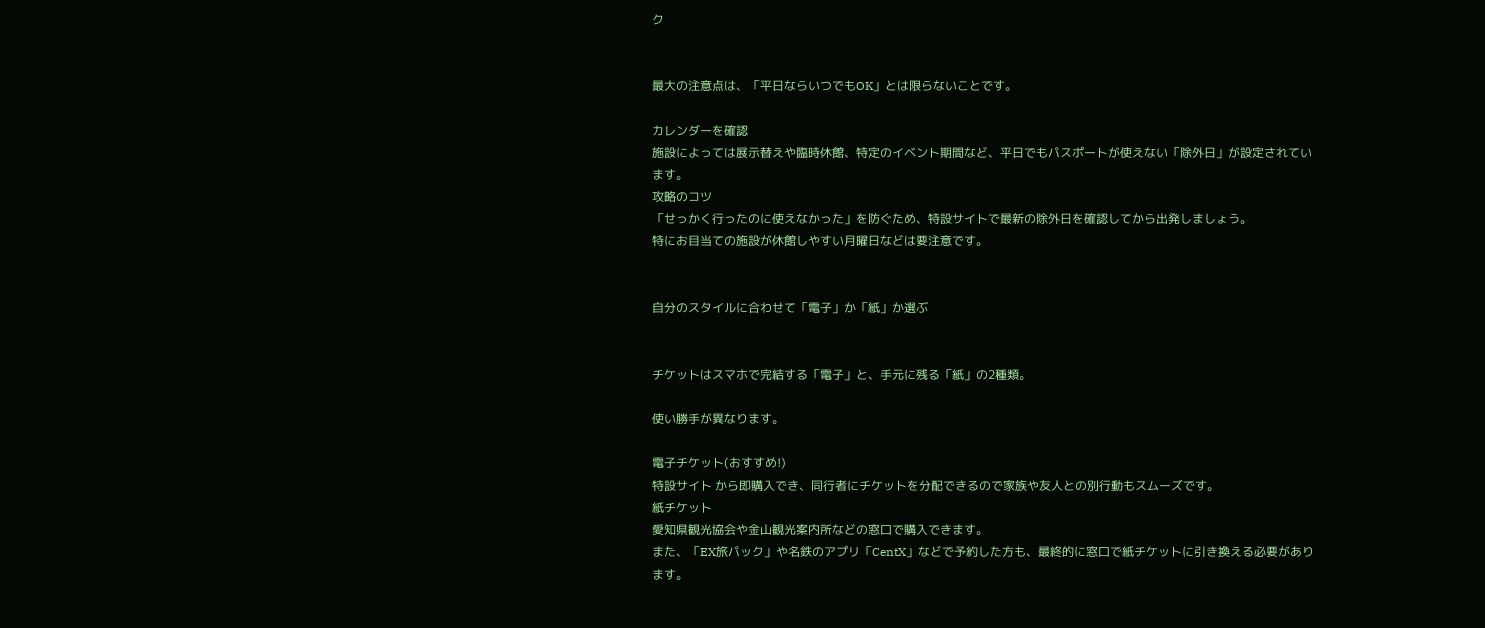ク


最大の注意点は、「平日ならいつでもOK」とは限らないことです。

カレンダーを確認
施設によっては展示替えや臨時休館、特定のイベント期間など、平日でもパスポートが使えない「除外日」が設定されています。
攻略のコツ
「せっかく行ったのに使えなかった」を防ぐため、特設サイトで最新の除外日を確認してから出発しましょう。
特にお目当ての施設が休館しやすい月曜日などは要注意です。


自分のスタイルに合わせて「電子」か「紙」か選ぶ


チケットはスマホで完結する「電子」と、手元に残る「紙」の2種類。

使い勝手が異なります。

電子チケット(おすすめ!)
特設サイト から即購入でき、同行者にチケットを分配できるので家族や友人との別行動もスムーズです。
紙チケット
愛知県観光協会や金山観光案内所などの窓口で購入できます。
また、「EX旅パック」や名鉄のアプリ「CentX」などで予約した方も、最終的に窓口で紙チケットに引き換える必要があります。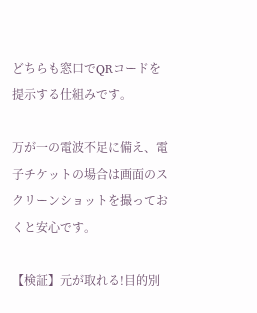どちらも窓口でQRコードを提示する仕組みです。

万が一の電波不足に備え、電子チケットの場合は画面のスクリーンショットを撮っておくと安心です。

【検証】元が取れる!目的別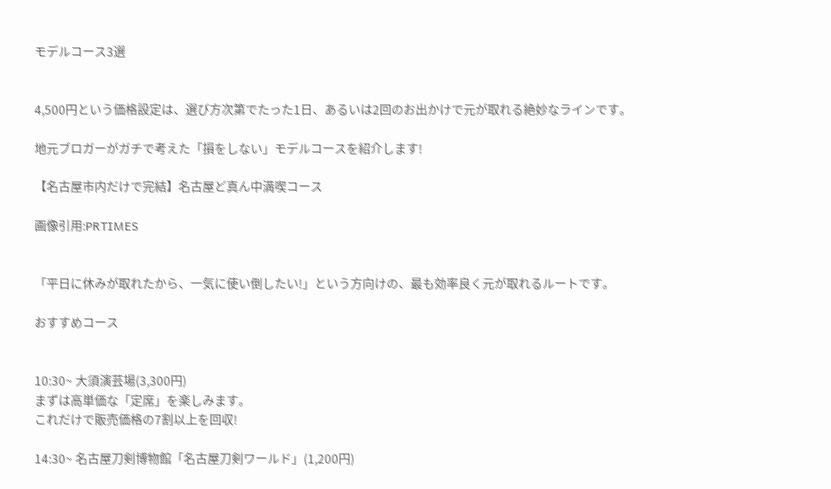モデルコース3選


4,500円という価格設定は、選び方次第でたった1日、あるいは2回のお出かけで元が取れる絶妙なラインです。

地元ブロガーがガチで考えた「損をしない」モデルコースを紹介します!

【名古屋市内だけで完結】名古屋ど真ん中満喫コース

画像引用:PRTIMES


「平日に休みが取れたから、一気に使い倒したい!」という方向けの、最も効率良く元が取れるルートです。

おすすめコース


10:30~ 大須演芸場(3,300円)
まずは高単価な「定席」を楽しみます。
これだけで販売価格の7割以上を回収!

14:30~ 名古屋刀剣博物館「名古屋刀剣ワールド」(1,200円)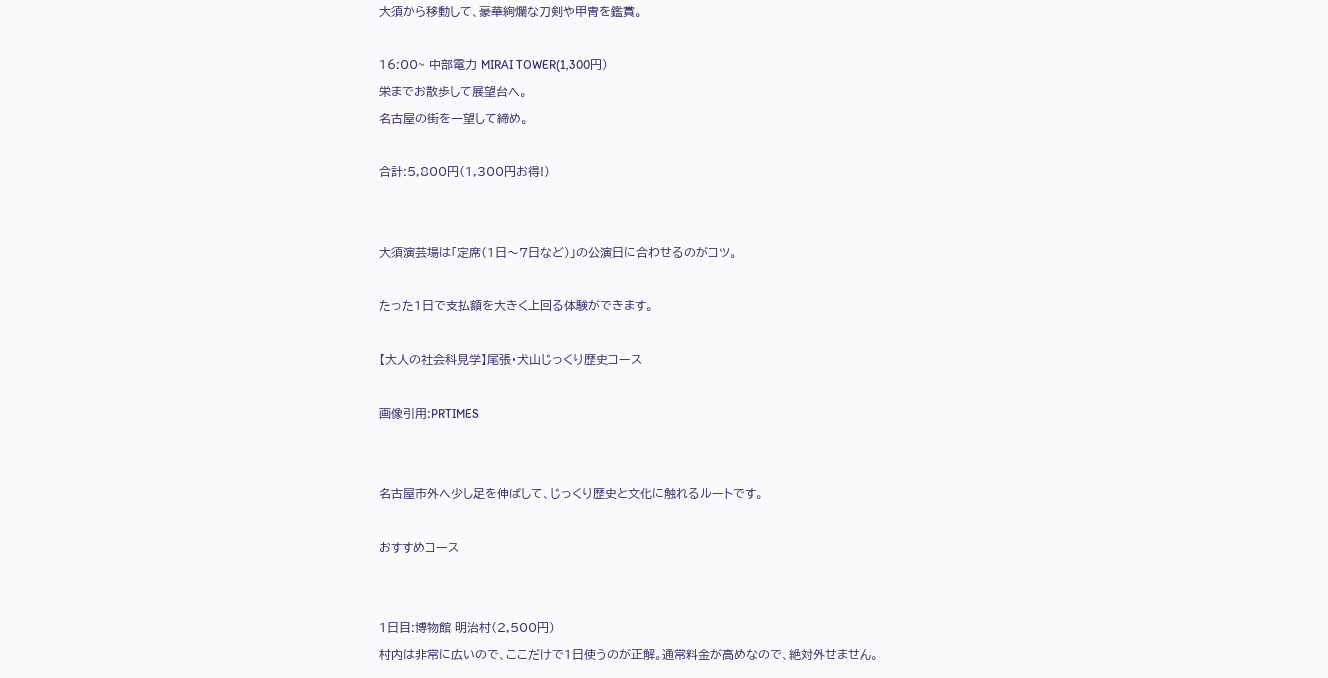大須から移動して、豪華絢爛な刀剣や甲冑を鑑賞。

16:00~ 中部電力 MIRAI TOWER(1,300円)
栄までお散歩して展望台へ。
名古屋の街を一望して締め。

合計:5,800円(1,300円お得!)


大須演芸場は「定席(1日〜7日など)」の公演日に合わせるのがコツ。

たった1日で支払額を大きく上回る体験ができます。

【大人の社会科見学】尾張・犬山じっくり歴史コース

画像引用:PRTIMES


名古屋市外へ少し足を伸ばして、じっくり歴史と文化に触れるルートです。

おすすめコース


1日目:博物館 明治村(2,500円)
村内は非常に広いので、ここだけで1日使うのが正解。通常料金が高めなので、絶対外せません。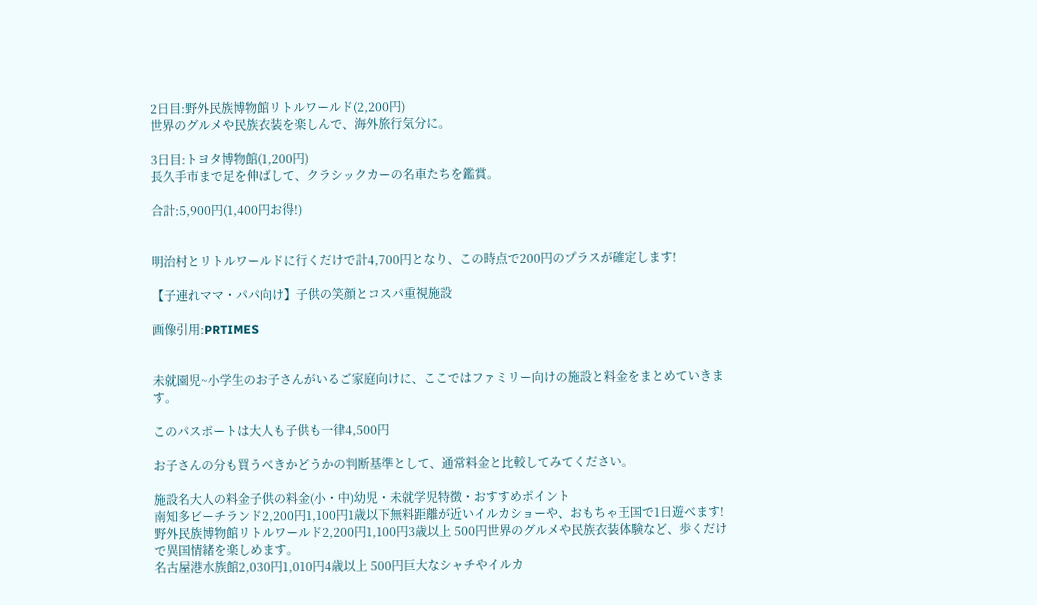2日目:野外民族博物館リトルワールド(2,200円)
世界のグルメや民族衣装を楽しんで、海外旅行気分に。

3日目:トヨタ博物館(1,200円)
長久手市まで足を伸ばして、クラシックカーの名車たちを鑑賞。

合計:5,900円(1,400円お得!)


明治村とリトルワールドに行くだけで計4,700円となり、この時点で200円のプラスが確定します!

【子連れママ・パパ向け】子供の笑顔とコスパ重視施設

画像引用:PRTIMES


未就園児~小学生のお子さんがいるご家庭向けに、ここではファミリー向けの施設と料金をまとめていきます。

このパスポートは大人も子供も一律4,500円

お子さんの分も買うべきかどうかの判断基準として、通常料金と比較してみてください。

施設名大人の料金子供の料金(小・中)幼児・未就学児特徴・おすすめポイント
南知多ビーチランド2,200円1,100円1歳以下無料距離が近いイルカショーや、おもちゃ王国で1日遊べます!
野外民族博物館リトルワールド2,200円1,100円3歳以上 500円世界のグルメや民族衣装体験など、歩くだけで異国情緒を楽しめます。
名古屋港水族館2,030円1,010円4歳以上 500円巨大なシャチやイルカ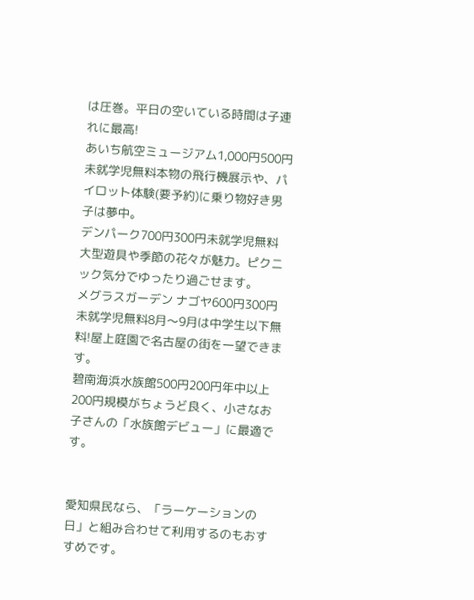は圧巻。平日の空いている時間は子連れに最高!
あいち航空ミュージアム1,000円500円未就学児無料本物の飛行機展示や、パイロット体験(要予約)に乗り物好き男子は夢中。
デンパーク700円300円未就学児無料大型遊具や季節の花々が魅力。ピクニック気分でゆったり過ごせます。
メグラスガーデン ナゴヤ600円300円未就学児無料8月〜9月は中学生以下無料!屋上庭園で名古屋の街を一望できます。
碧南海浜水族館500円200円年中以上 200円規模がちょうど良く、小さなお子さんの「水族館デビュー」に最適です。


愛知県民なら、「ラーケーションの日」と組み合わせて利用するのもおすすめです。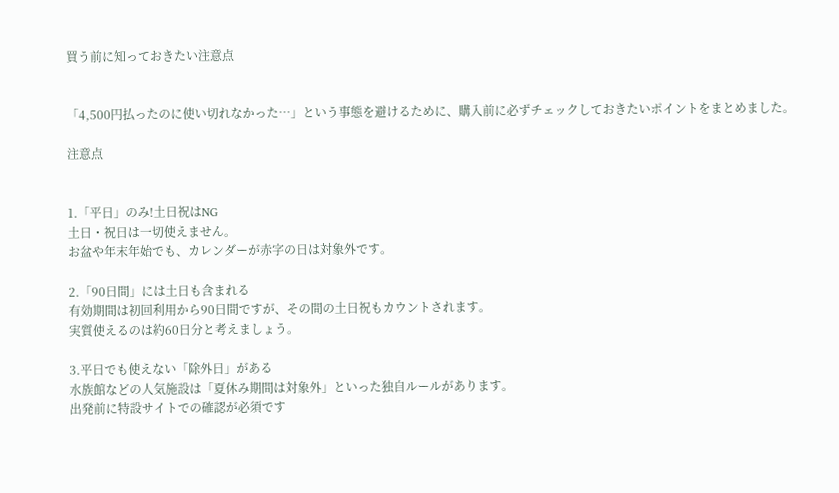買う前に知っておきたい注意点


「4,500円払ったのに使い切れなかった…」という事態を避けるために、購入前に必ずチェックしておきたいポイントをまとめました。

注意点


1.「平日」のみ!土日祝はNG
土日・祝日は一切使えません。
お盆や年末年始でも、カレンダーが赤字の日は対象外です。

2.「90日間」には土日も含まれる
有効期間は初回利用から90日間ですが、その間の土日祝もカウントされます。
実質使えるのは約60日分と考えましょう。

3.平日でも使えない「除外日」がある
水族館などの人気施設は「夏休み期間は対象外」といった独自ルールがあります。
出発前に特設サイトでの確認が必須です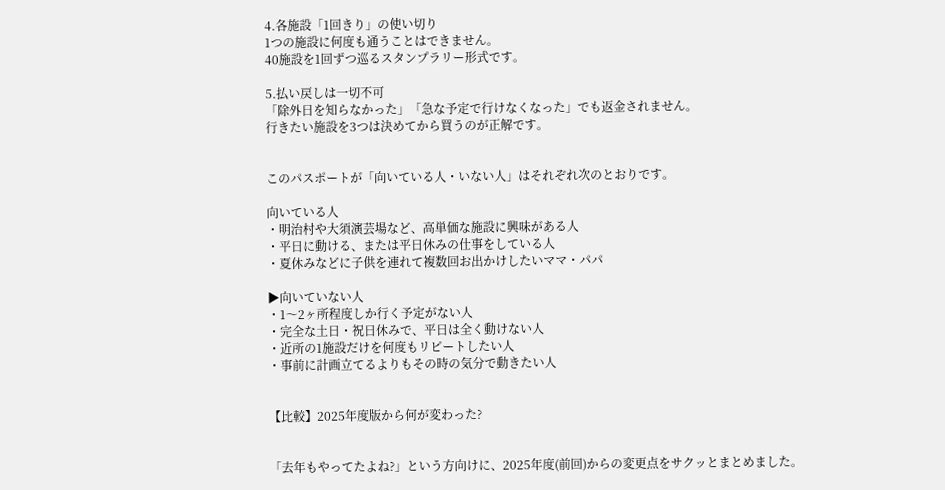4.各施設「1回きり」の使い切り
1つの施設に何度も通うことはできません。
40施設を1回ずつ巡るスタンプラリー形式です。

5.払い戻しは一切不可
「除外日を知らなかった」「急な予定で行けなくなった」でも返金されません。
行きたい施設を3つは決めてから買うのが正解です。


このパスポートが「向いている人・いない人」はそれぞれ次のとおりです。

向いている人
・明治村や大須演芸場など、高単価な施設に興味がある人
・平日に動ける、または平日休みの仕事をしている人
・夏休みなどに子供を連れて複数回お出かけしたいママ・パパ

▶向いていない人
・1〜2ヶ所程度しか行く予定がない人
・完全な土日・祝日休みで、平日は全く動けない人
・近所の1施設だけを何度もリピートしたい人
・事前に計画立てるよりもその時の気分で動きたい人


【比較】2025年度版から何が変わった?


「去年もやってたよね?」という方向けに、2025年度(前回)からの変更点をサクッとまとめました。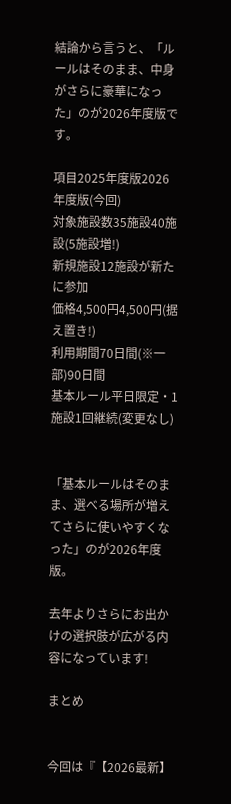結論から言うと、「ルールはそのまま、中身がさらに豪華になった」のが2026年度版です。

項目2025年度版2026年度版(今回)
対象施設数35施設40施設(5施設増!)
新規施設12施設が新たに参加
価格4,500円4,500円(据え置き!)
利用期間70日間(※一部)90日間
基本ルール平日限定・1施設1回継続(変更なし)


「基本ルールはそのまま、選べる場所が増えてさらに使いやすくなった」のが2026年度版。

去年よりさらにお出かけの選択肢が広がる内容になっています!

まとめ


今回は『【2026最新】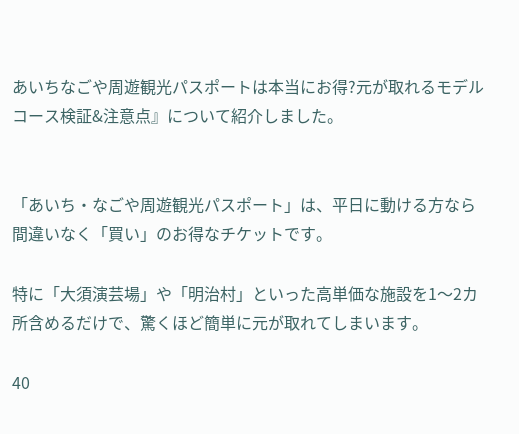あいちなごや周遊観光パスポートは本当にお得?元が取れるモデルコース検証&注意点』について紹介しました。


「あいち・なごや周遊観光パスポート」は、平日に動ける方なら間違いなく「買い」のお得なチケットです。

特に「大須演芸場」や「明治村」といった高単価な施設を1〜2カ所含めるだけで、驚くほど簡単に元が取れてしまいます。

40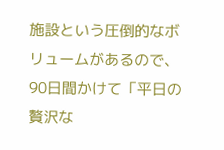施設という圧倒的なボリュームがあるので、90日間かけて「平日の贅沢な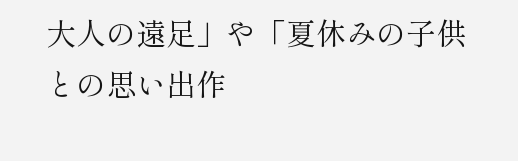大人の遠足」や「夏休みの子供との思い出作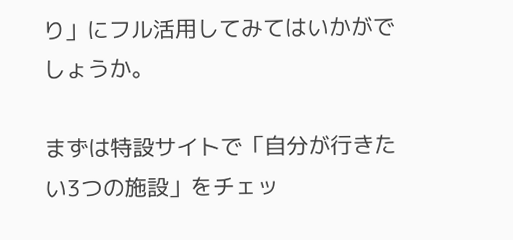り」にフル活用してみてはいかがでしょうか。

まずは特設サイトで「自分が行きたい3つの施設」をチェッ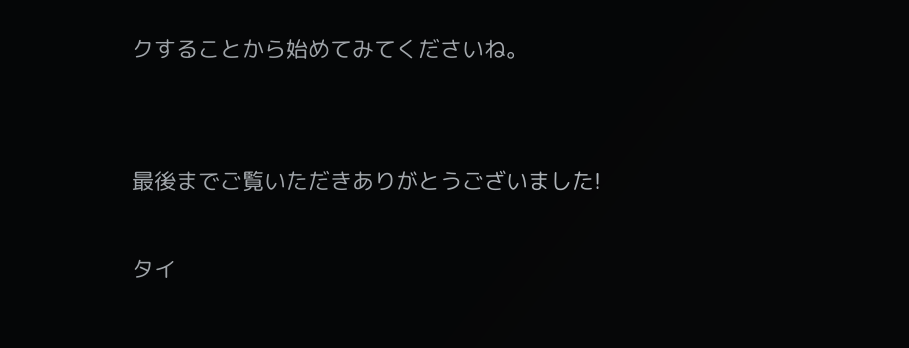クすることから始めてみてくださいね。


最後までご覧いただきありがとうございました!

タイ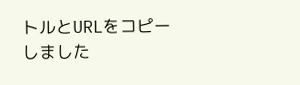トルとURLをコピーしました